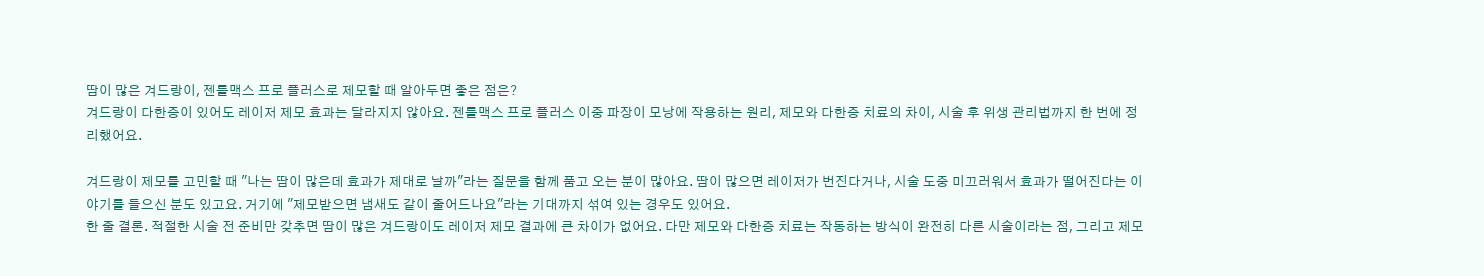땀이 많은 겨드랑이, 젠틀맥스 프로 플러스로 제모할 때 알아두면 좋은 점은?
겨드랑이 다한증이 있어도 레이저 제모 효과는 달라지지 않아요. 젠틀맥스 프로 플러스 이중 파장이 모낭에 작용하는 원리, 제모와 다한증 치료의 차이, 시술 후 위생 관리법까지 한 번에 정리했어요.

겨드랑이 제모를 고민할 때 "나는 땀이 많은데 효과가 제대로 날까"라는 질문을 함께 품고 오는 분이 많아요. 땀이 많으면 레이저가 번진다거나, 시술 도중 미끄러워서 효과가 떨어진다는 이야기를 들으신 분도 있고요. 거기에 "제모받으면 냄새도 같이 줄어드나요"라는 기대까지 섞여 있는 경우도 있어요.
한 줄 결론. 적절한 시술 전 준비만 갖추면 땀이 많은 겨드랑이도 레이저 제모 결과에 큰 차이가 없어요. 다만 제모와 다한증 치료는 작동하는 방식이 완전히 다른 시술이라는 점, 그리고 제모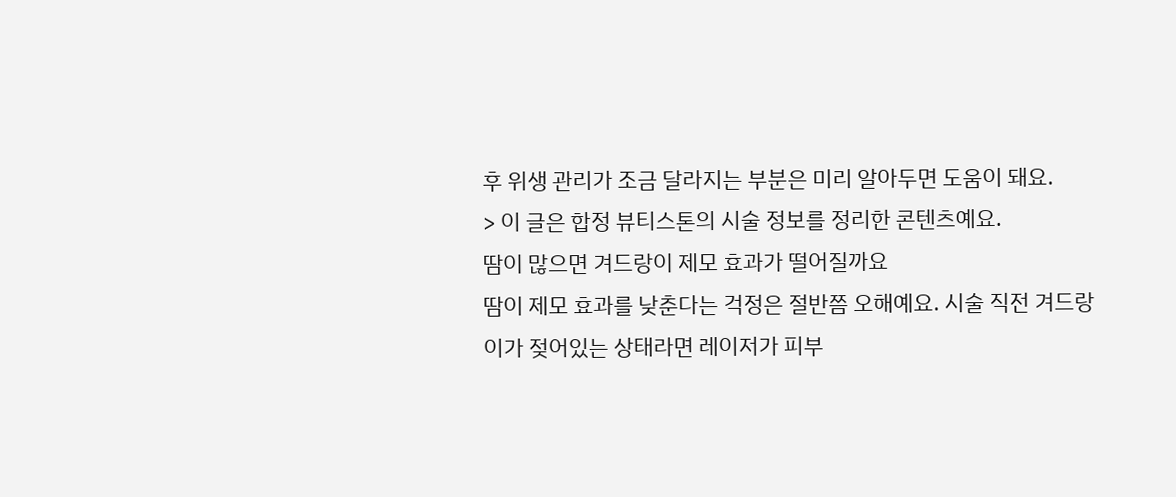후 위생 관리가 조금 달라지는 부분은 미리 알아두면 도움이 돼요.
> 이 글은 합정 뷰티스톤의 시술 정보를 정리한 콘텐츠예요.
땀이 많으면 겨드랑이 제모 효과가 떨어질까요
땀이 제모 효과를 낮춘다는 걱정은 절반쯤 오해예요. 시술 직전 겨드랑이가 젖어있는 상태라면 레이저가 피부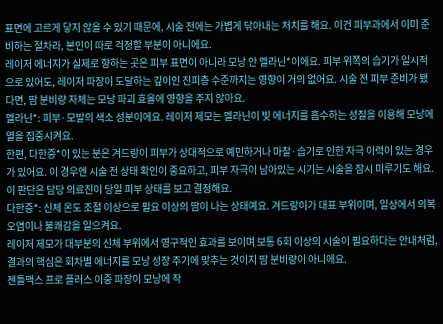표면에 고르게 닿지 않을 수 있기 때문에, 시술 전에는 가볍게 닦아내는 처치를 해요. 이건 피부과에서 이미 준비하는 절차라, 본인이 따로 걱정할 부분이 아니에요.
레이저 에너지가 실제로 향하는 곳은 피부 표면이 아니라 모낭 안 멜라닌*이에요. 피부 위쪽의 습기가 일시적으로 있어도, 레이저 파장이 도달하는 깊이인 진피층 수준까지는 영향이 거의 없어요. 시술 전 피부 준비가 됐다면, 땀 분비량 자체는 모낭 파괴 효율에 영향을 주지 않아요.
멜라닌*: 피부·모발의 색소 성분이에요. 레이저 제모는 멜라닌이 빛 에너지를 흡수하는 성질을 이용해 모낭에 열을 집중시켜요.
한편, 다한증*이 있는 분은 겨드랑이 피부가 상대적으로 예민하거나 마찰·습기로 인한 자극 이력이 있는 경우가 있어요. 이 경우엔 시술 전 상태 확인이 중요하고, 피부 자극이 남아있는 시기는 시술을 잠시 미루기도 해요. 이 판단은 담당 의료진이 당일 피부 상태를 보고 결정해요.
다한증*: 신체 온도 조절 이상으로 필요 이상의 땀이 나는 상태예요. 겨드랑이가 대표 부위이며, 일상에서 의복 오염이나 불쾌감을 일으켜요.
레이저 제모가 대부분의 신체 부위에서 영구적인 효과를 보이며 보통 6회 이상의 시술이 필요하다는 안내처럼, 결과의 핵심은 회차별 에너지를 모낭 성장 주기에 맞추는 것이지 땀 분비량이 아니에요.
젠틀맥스 프로 플러스 이중 파장이 모낭에 작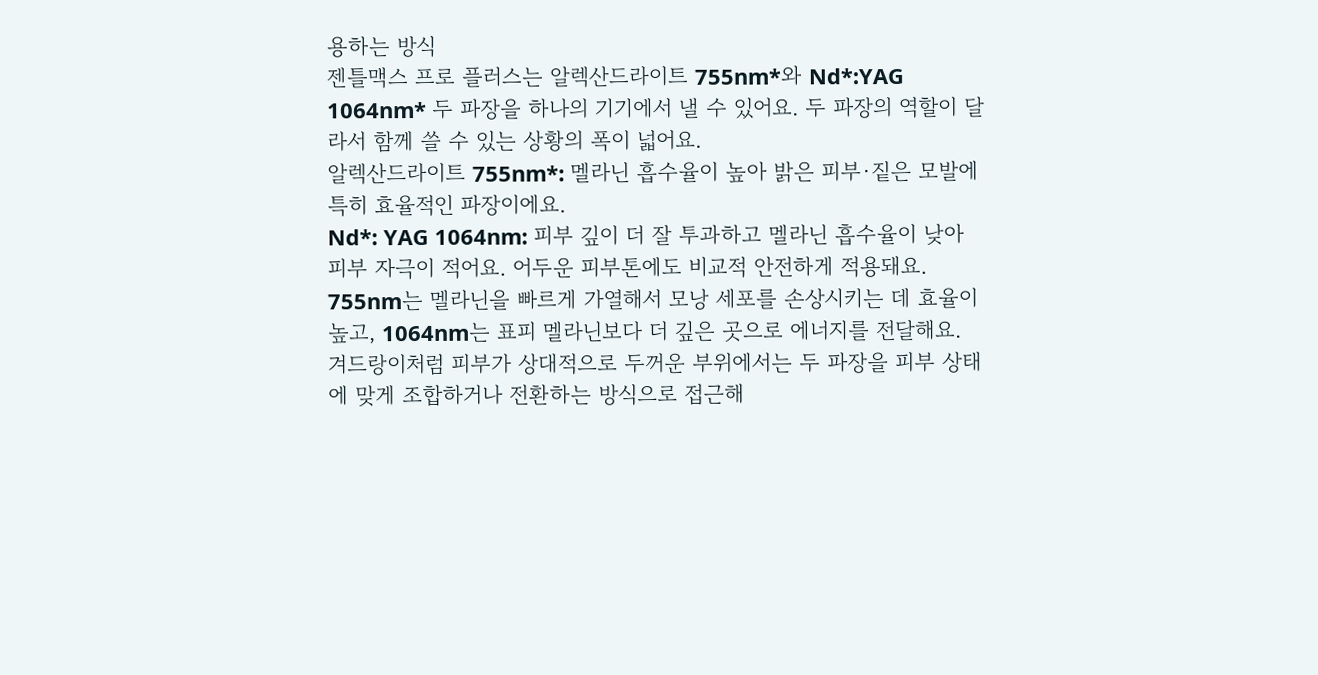용하는 방식
젠틀맥스 프로 플러스는 알렉산드라이트 755nm*와 Nd*:YAG 1064nm* 두 파장을 하나의 기기에서 낼 수 있어요. 두 파장의 역할이 달라서 함께 쓸 수 있는 상황의 폭이 넓어요.
알렉산드라이트 755nm*: 멜라닌 흡수율이 높아 밝은 피부·짙은 모발에 특히 효율적인 파장이에요.
Nd*: YAG 1064nm: 피부 깊이 더 잘 투과하고 멜라닌 흡수율이 낮아 피부 자극이 적어요. 어두운 피부톤에도 비교적 안전하게 적용돼요.
755nm는 멜라닌을 빠르게 가열해서 모낭 세포를 손상시키는 데 효율이 높고, 1064nm는 표피 멜라닌보다 더 깊은 곳으로 에너지를 전달해요. 겨드랑이처럼 피부가 상대적으로 두꺼운 부위에서는 두 파장을 피부 상태에 맞게 조합하거나 전환하는 방식으로 접근해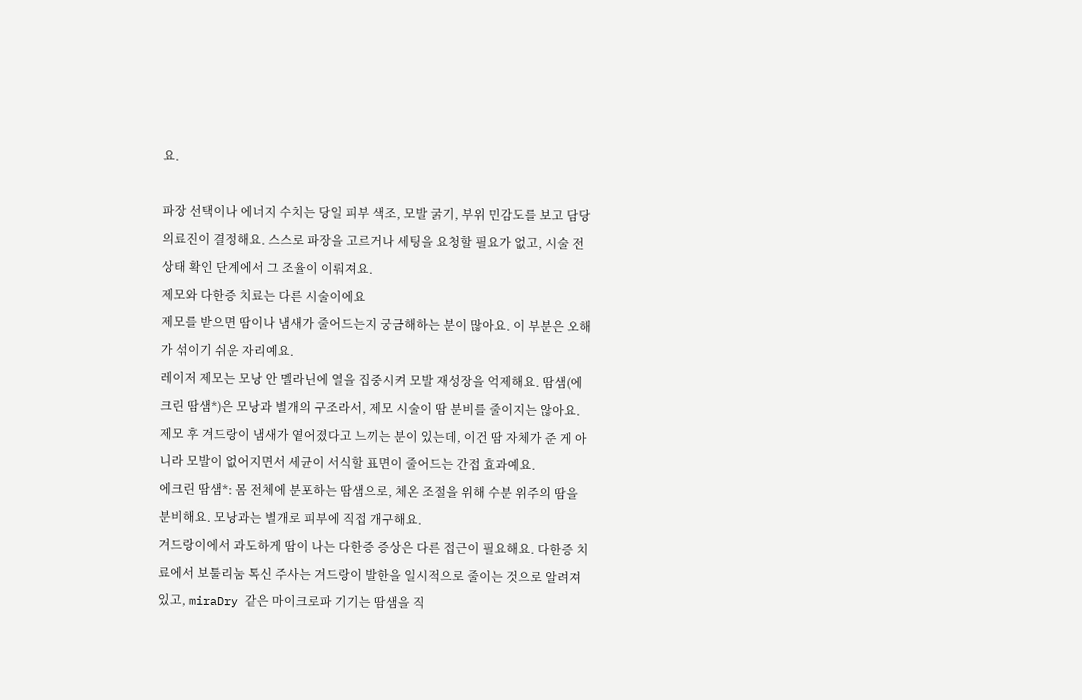요.

파장 선택이나 에너지 수치는 당일 피부 색조, 모발 굵기, 부위 민감도를 보고 담당 의료진이 결정해요. 스스로 파장을 고르거나 세팅을 요청할 필요가 없고, 시술 전 상태 확인 단계에서 그 조율이 이뤄져요.
제모와 다한증 치료는 다른 시술이에요
제모를 받으면 땀이나 냄새가 줄어드는지 궁금해하는 분이 많아요. 이 부분은 오해가 섞이기 쉬운 자리예요.
레이저 제모는 모낭 안 멜라닌에 열을 집중시켜 모발 재성장을 억제해요. 땀샘(에크린 땀샘*)은 모낭과 별개의 구조라서, 제모 시술이 땀 분비를 줄이지는 않아요. 제모 후 겨드랑이 냄새가 옅어졌다고 느끼는 분이 있는데, 이건 땀 자체가 준 게 아니라 모발이 없어지면서 세균이 서식할 표면이 줄어드는 간접 효과예요.
에크린 땀샘*: 몸 전체에 분포하는 땀샘으로, 체온 조절을 위해 수분 위주의 땀을 분비해요. 모낭과는 별개로 피부에 직접 개구해요.
겨드랑이에서 과도하게 땀이 나는 다한증 증상은 다른 접근이 필요해요. 다한증 치료에서 보툴리눔 톡신 주사는 겨드랑이 발한을 일시적으로 줄이는 것으로 알려져 있고, miraDry 같은 마이크로파 기기는 땀샘을 직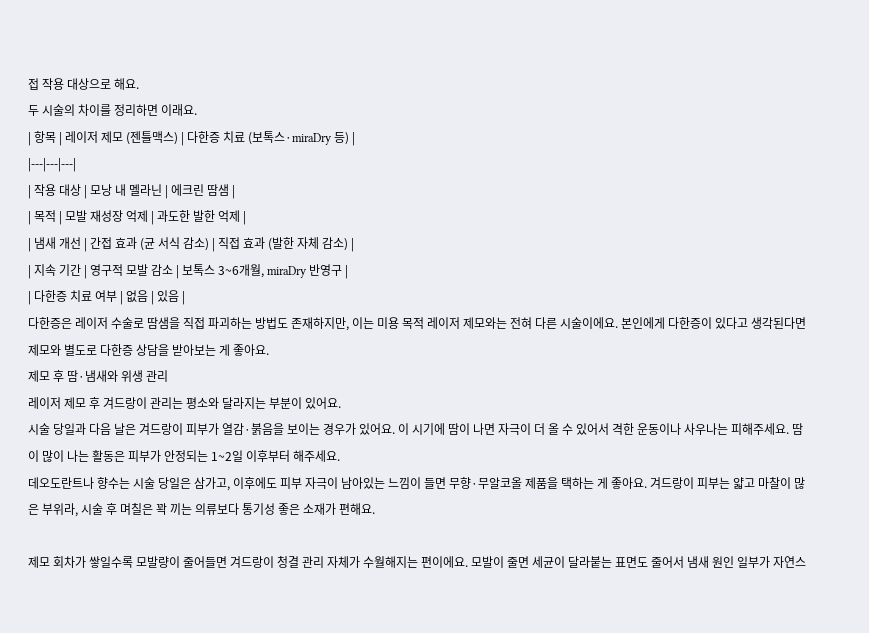접 작용 대상으로 해요.
두 시술의 차이를 정리하면 이래요.
| 항목 | 레이저 제모 (젠틀맥스) | 다한증 치료 (보톡스·miraDry 등) |
|---|---|---|
| 작용 대상 | 모낭 내 멜라닌 | 에크린 땀샘 |
| 목적 | 모발 재성장 억제 | 과도한 발한 억제 |
| 냄새 개선 | 간접 효과 (균 서식 감소) | 직접 효과 (발한 자체 감소) |
| 지속 기간 | 영구적 모발 감소 | 보톡스 3~6개월, miraDry 반영구 |
| 다한증 치료 여부 | 없음 | 있음 |
다한증은 레이저 수술로 땀샘을 직접 파괴하는 방법도 존재하지만, 이는 미용 목적 레이저 제모와는 전혀 다른 시술이에요. 본인에게 다한증이 있다고 생각된다면 제모와 별도로 다한증 상담을 받아보는 게 좋아요.
제모 후 땀·냄새와 위생 관리
레이저 제모 후 겨드랑이 관리는 평소와 달라지는 부분이 있어요.
시술 당일과 다음 날은 겨드랑이 피부가 열감·붉음을 보이는 경우가 있어요. 이 시기에 땀이 나면 자극이 더 올 수 있어서 격한 운동이나 사우나는 피해주세요. 땀이 많이 나는 활동은 피부가 안정되는 1~2일 이후부터 해주세요.
데오도란트나 향수는 시술 당일은 삼가고, 이후에도 피부 자극이 남아있는 느낌이 들면 무향·무알코올 제품을 택하는 게 좋아요. 겨드랑이 피부는 얇고 마찰이 많은 부위라, 시술 후 며칠은 꽉 끼는 의류보다 통기성 좋은 소재가 편해요.

제모 회차가 쌓일수록 모발량이 줄어들면 겨드랑이 청결 관리 자체가 수월해지는 편이에요. 모발이 줄면 세균이 달라붙는 표면도 줄어서 냄새 원인 일부가 자연스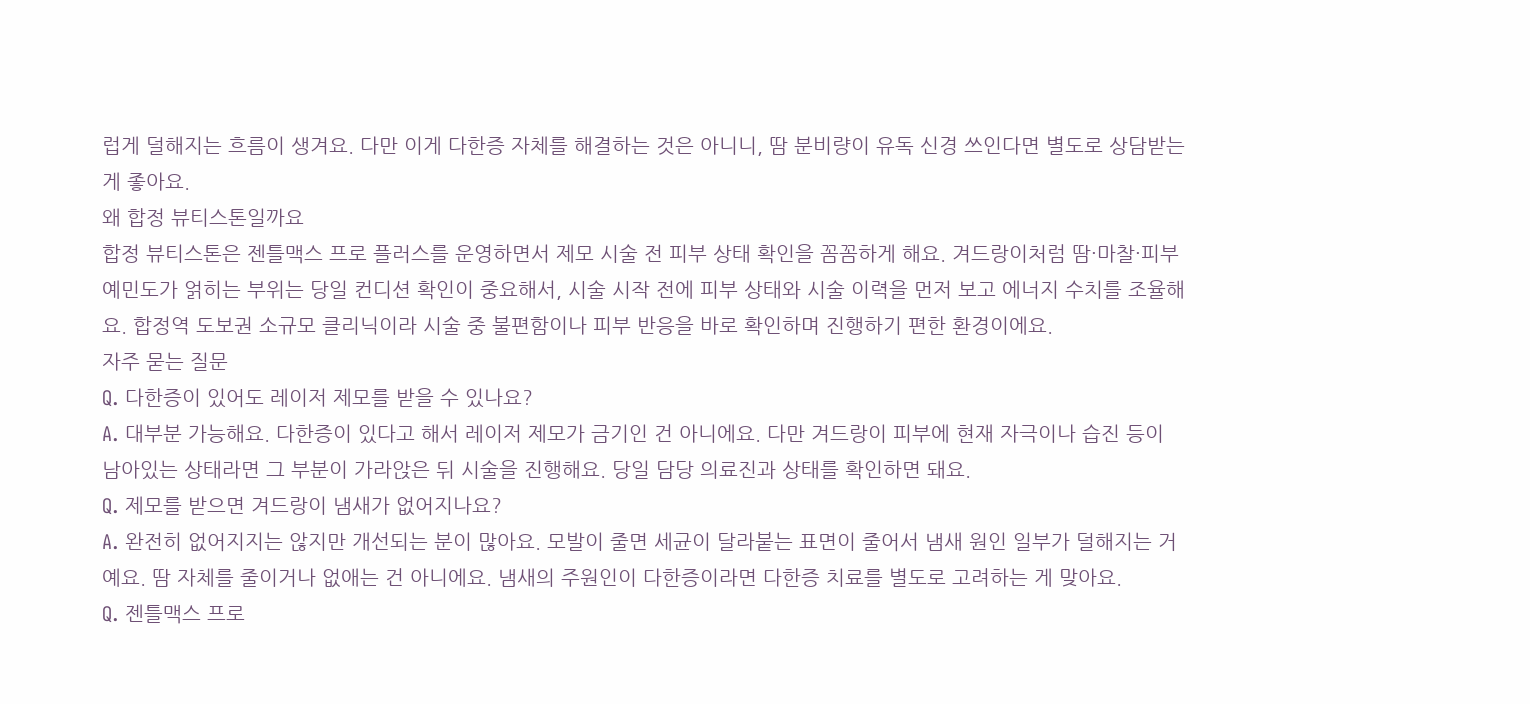럽게 덜해지는 흐름이 생겨요. 다만 이게 다한증 자체를 해결하는 것은 아니니, 땀 분비량이 유독 신경 쓰인다면 별도로 상담받는 게 좋아요.
왜 합정 뷰티스톤일까요
합정 뷰티스톤은 젠틀맥스 프로 플러스를 운영하면서 제모 시술 전 피부 상태 확인을 꼼꼼하게 해요. 겨드랑이처럼 땀·마찰·피부 예민도가 얽히는 부위는 당일 컨디션 확인이 중요해서, 시술 시작 전에 피부 상태와 시술 이력을 먼저 보고 에너지 수치를 조율해요. 합정역 도보권 소규모 클리닉이라 시술 중 불편함이나 피부 반응을 바로 확인하며 진행하기 편한 환경이에요.
자주 묻는 질문
Q. 다한증이 있어도 레이저 제모를 받을 수 있나요?
A. 대부분 가능해요. 다한증이 있다고 해서 레이저 제모가 금기인 건 아니에요. 다만 겨드랑이 피부에 현재 자극이나 습진 등이 남아있는 상태라면 그 부분이 가라앉은 뒤 시술을 진행해요. 당일 담당 의료진과 상태를 확인하면 돼요.
Q. 제모를 받으면 겨드랑이 냄새가 없어지나요?
A. 완전히 없어지지는 않지만 개선되는 분이 많아요. 모발이 줄면 세균이 달라붙는 표면이 줄어서 냄새 원인 일부가 덜해지는 거예요. 땀 자체를 줄이거나 없애는 건 아니에요. 냄새의 주원인이 다한증이라면 다한증 치료를 별도로 고려하는 게 맞아요.
Q. 젠틀맥스 프로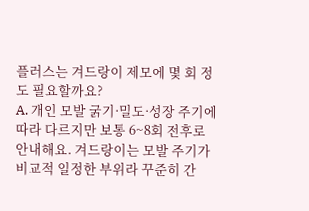플러스는 겨드랑이 제모에 몇 회 정도 필요할까요?
A. 개인 모발 굵기·밀도·성장 주기에 따라 다르지만 보통 6~8회 전후로 안내해요. 겨드랑이는 모발 주기가 비교적 일정한 부위라 꾸준히 간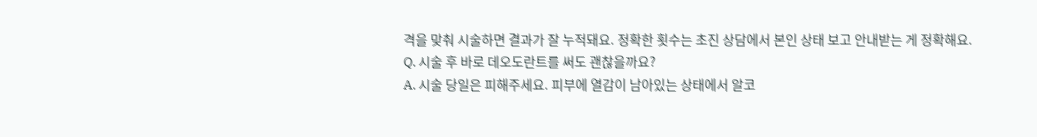격을 맞춰 시술하면 결과가 잘 누적돼요. 정확한 횟수는 초진 상담에서 본인 상태 보고 안내받는 게 정확해요.
Q. 시술 후 바로 데오도란트를 써도 괜찮을까요?
A. 시술 당일은 피해주세요. 피부에 열감이 남아있는 상태에서 알코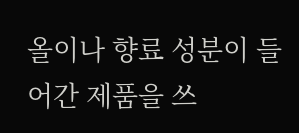올이나 향료 성분이 들어간 제품을 쓰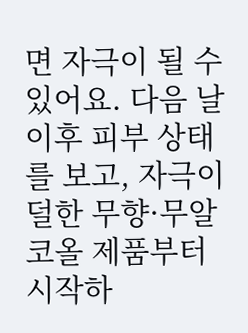면 자극이 될 수 있어요. 다음 날 이후 피부 상태를 보고, 자극이 덜한 무향·무알코올 제품부터 시작하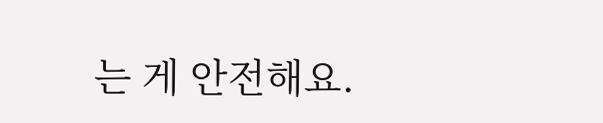는 게 안전해요.